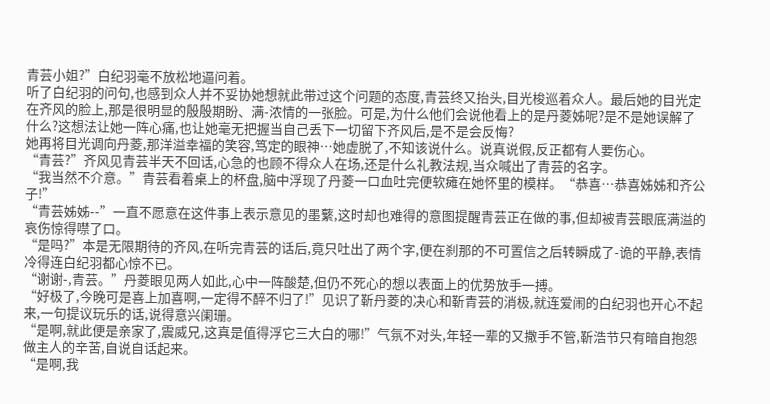青芸小姐?”白纪羽毫不放松地逼问着。
听了白纪羽的问句,也感到众人并不妥协她想就此带过这个问题的态度,青芸终又抬头,目光梭巡着众人。最后她的目光定在齐风的脸上,那是很明显的殷殷期盼、满-浓情的一张脸。可是,为什么他们会说他看上的是丹菱姊呢?是不是她误解了什么?这想法让她一阵心痛,也让她毫无把握当自己丢下一切留下齐风后,是不是会反悔?
她再将目光调向丹菱,那洋溢幸福的笑容,笃定的眼神…她虚脱了,不知该说什么。说真说假,反正都有人要伤心。
“青芸?”齐风见青芸半天不回话,心急的也顾不得众人在场,还是什么礼教法规,当众喊出了青芸的名字。
“我当然不介意。”青芸看着桌上的杯盘,脑中浮现了丹菱一口血吐完便软瘫在她怀里的模样。“恭喜…恭喜姊姊和齐公子!”
“青芸姊姊--”一直不愿意在这件事上表示意见的墨蘩,这时却也难得的意图提醒青芸正在做的事,但却被青芸眼底满溢的哀伤惊得噤了口。
“是吗?”本是无限期待的齐风,在听完青芸的话后,竟只吐出了两个字,便在刹那的不可置信之后转瞬成了-诡的平静,表情冷得连白纪羽都心惊不已。
“谢谢-,青芸。”丹菱眼见两人如此,心中一阵酸楚,但仍不死心的想以表面上的优势放手一搏。
“好极了,今晚可是喜上加喜啊,一定得不醉不归了!”见识了靳丹菱的决心和靳青芸的消极,就连爱闹的白纪羽也开心不起来,一句提议玩乐的话,说得意兴阑珊。
“是啊,就此便是亲家了,震威兄,这真是值得浮它三大白的哪!”气氛不对头,年轻一辈的又撒手不管,靳浩节只有暗自抱怨做主人的辛苦,自说自话起来。
“是啊,我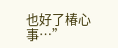也好了椿心事…”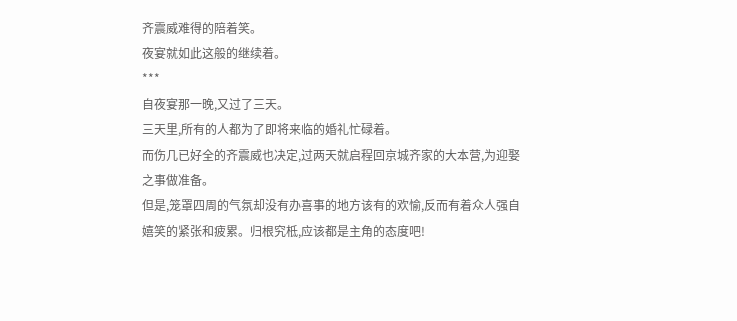齐震威难得的陪着笑。
夜宴就如此这般的继续着。
***
自夜宴那一晚,又过了三天。
三天里,所有的人都为了即将来临的婚礼忙碌着。
而伤几已好全的齐震威也决定,过两天就启程回京城齐家的大本营,为迎娶之事做准备。
但是,笼罩四周的气氛却没有办喜事的地方该有的欢愉,反而有着众人强自嬉笑的紧张和疲累。归根究柢,应该都是主角的态度吧!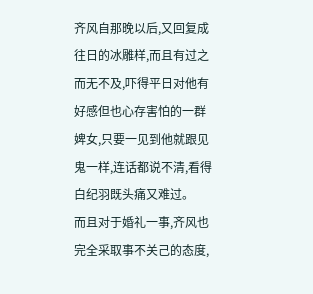齐风自那晚以后,又回复成往日的冰雕样,而且有过之而无不及,吓得平日对他有好感但也心存害怕的一群婢女,只要一见到他就跟见鬼一样,连话都说不清,看得白纪羽既头痛又难过。
而且对于婚礼一事,齐风也完全采取事不关己的态度,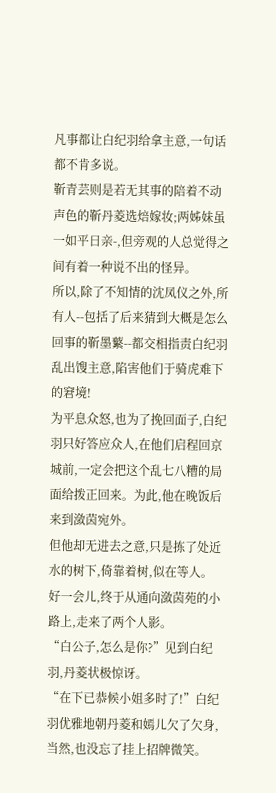凡事都让白纪羽给拿主意,一句话都不肯多说。
靳青芸则是若无其事的陪着不动声色的靳丹菱选焙嫁妆;两姊妹虽一如平日亲-,但旁观的人总觉得之间有着一种说不出的怪异。
所以,除了不知情的沈凤仪之外,所有人--包括了后来猜到大概是怎么回事的靳墨蘩--都交相指责白纪羽乱出馊主意,陷害他们于骑虎难下的窘境!
为平息众怒,也为了挽回面子,白纪羽只好答应众人,在他们启程回京城前,一定会把这个乱七八糟的局面给拨正回来。为此,他在晚饭后来到潋茵宛外。
但他却无进去之意,只是拣了处近水的树下,倚靠着树,似在等人。
好一会儿,终于从通向潋茵苑的小路上,走来了两个人影。
“白公子,怎么是你?”见到白纪羽,丹菱状极惊讶。
“在下已恭候小姐多时了!”白纪羽优雅地朝丹菱和嫣儿欠了欠身,当然,也没忘了挂上招牌微笑。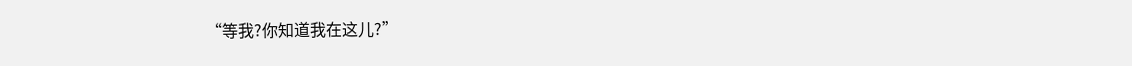“等我?你知道我在这儿?”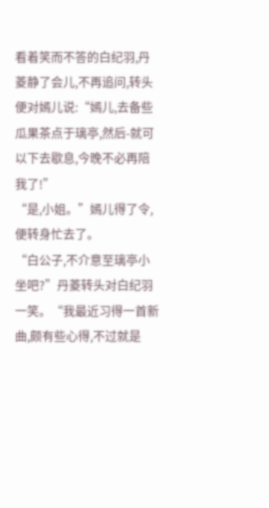看着笑而不答的白纪羽,丹菱静了会儿,不再追问,转头便对嫣儿说:“嫣儿,去备些瓜果茶点于璃亭,然后-就可以下去歇息,今晚不必再陪我了!”
“是,小姐。”嫣儿得了令,便转身忙去了。
“白公子,不介意至璃亭小坐吧?”丹菱转头对白纪羽一笑。“我最近习得一首新曲,颇有些心得,不过就是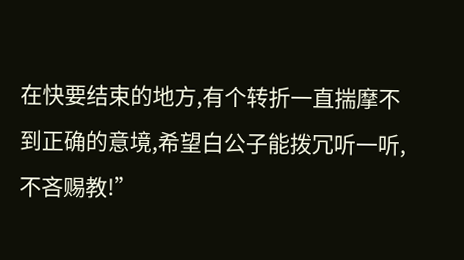在快要结束的地方,有个转折一直揣摩不到正确的意境,希望白公子能拨冗听一听,不吝赐教!”